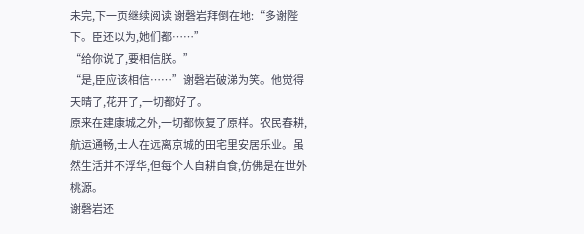未完,下一页继续阅读 谢磬岩拜倒在地:“多谢陛下。臣还以为,她们都……”
“给你说了,要相信朕。”
“是,臣应该相信……”谢磬岩破涕为笑。他觉得天晴了,花开了,一切都好了。
原来在建康城之外,一切都恢复了原样。农民春耕,航运通畅,士人在远离京城的田宅里安居乐业。虽然生活并不浮华,但每个人自耕自食,仿佛是在世外桃源。
谢磬岩还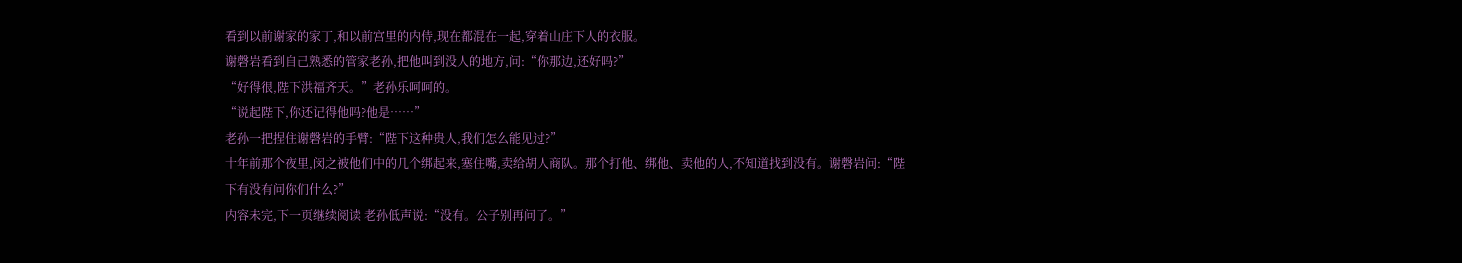看到以前谢家的家丁,和以前宫里的内侍,现在都混在一起,穿着山庄下人的衣服。
谢磬岩看到自己熟悉的管家老孙,把他叫到没人的地方,问:“你那边,还好吗?”
“好得很,陛下洪福齐天。”老孙乐呵呵的。
“说起陛下,你还记得他吗?他是……”
老孙一把捏住谢磬岩的手臂:“陛下这种贵人,我们怎么能见过?”
十年前那个夜里,闵之被他们中的几个绑起来,塞住嘴,卖给胡人商队。那个打他、绑他、卖他的人,不知道找到没有。谢磬岩问:“陛下有没有问你们什么?”
内容未完,下一页继续阅读 老孙低声说:“没有。公子别再问了。”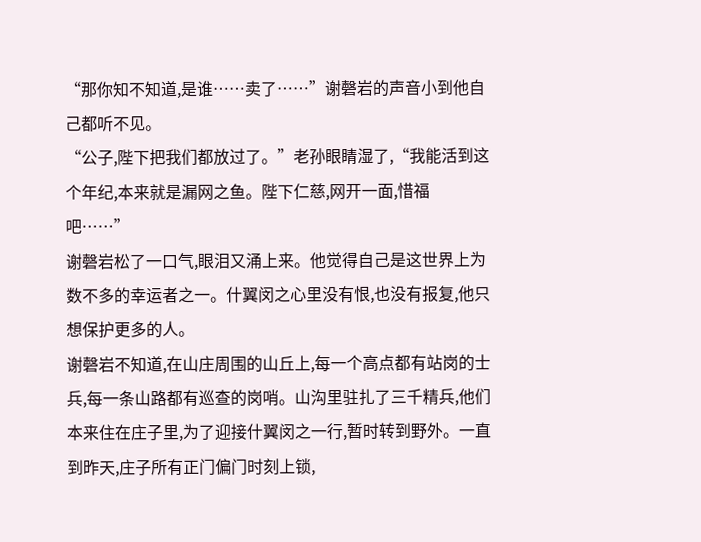“那你知不知道,是谁……卖了……”谢磬岩的声音小到他自己都听不见。
“公子,陛下把我们都放过了。”老孙眼睛湿了,“我能活到这个年纪,本来就是漏网之鱼。陛下仁慈,网开一面,惜福吧……”
谢磬岩松了一口气,眼泪又涌上来。他觉得自己是这世界上为数不多的幸运者之一。什翼闵之心里没有恨,也没有报复,他只想保护更多的人。
谢磬岩不知道,在山庄周围的山丘上,每一个高点都有站岗的士兵,每一条山路都有巡查的岗哨。山沟里驻扎了三千精兵,他们本来住在庄子里,为了迎接什翼闵之一行,暂时转到野外。一直到昨天,庄子所有正门偏门时刻上锁,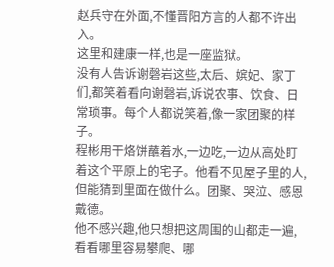赵兵守在外面,不懂晋阳方言的人都不许出入。
这里和建康一样,也是一座监狱。
没有人告诉谢磬岩这些,太后、嫔妃、家丁们,都笑着看向谢磬岩,诉说农事、饮食、日常琐事。每个人都说笑着,像一家团聚的样子。
程彬用干烙饼蘸着水,一边吃,一边从高处盯着这个平原上的宅子。他看不见屋子里的人,但能猜到里面在做什么。团聚、哭泣、感恩戴德。
他不感兴趣,他只想把这周围的山都走一遍,看看哪里容易攀爬、哪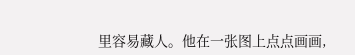里容易藏人。他在一张图上点点画画,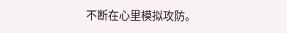不断在心里模拟攻防。